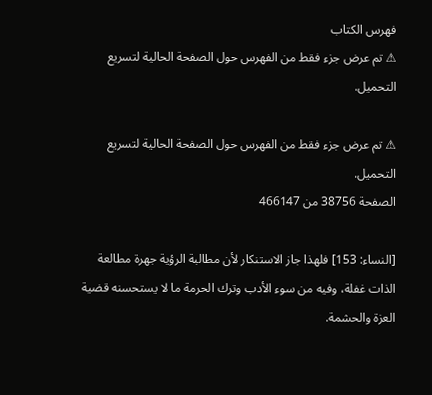فهرس الكتاب
⚠ تم عرض جزء فقط من الفهرس حول الصفحة الحالية لتسريع التحميل.

⚠ تم عرض جزء فقط من الفهرس حول الصفحة الحالية لتسريع التحميل.
الصفحة 38756 من 466147

[النساء: 153] فلهذا جاز الاستنكار لأن مطالبة الرؤية جهرة مطالعة الذات غفلة، وفيه من سوء الأدب وترك الحرمة ما لا يستحسنه قضية العزة والحشمة.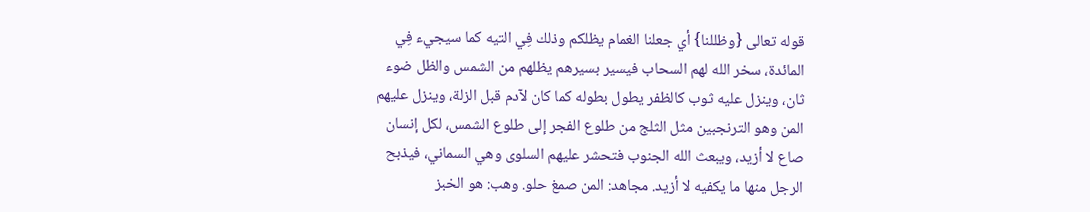قوله تعالى {وظللنا} أي جعلنا الغمام يظلكم وذلك فِي التيه كما سيجيء فِي المائدة، سخر الله لهم السحاب فيسير بسيرهم يظلهم من الشمس والظل ضوء ثان، وينزل عليه ثوب كالظفر يطول بطوله كما كان لآدم قبل الزلة، وينزل عليهم المن وهو الترنجبين مثل الثلج من طلوع الفجر إلى طلوع الشمس، لكل إنسان صاع لا أزيد، ويبعث الله الجنوب فتحشر عليهم السلوى وهي السماني، فيذبح الرجل منها ما يكفيه لا أزيد. مجاهد: المن صمغ حلو. وهب: هو الخبز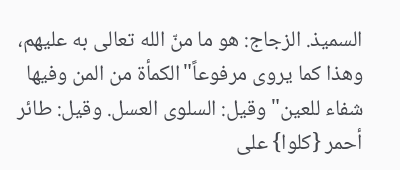السميذ. الزجاج: هو ما منّ الله تعالى به عليهم، وهذا كما يروى مرفوعاً"الكمأة من المن وفيها شفاء للعين"وقيل: السلوى العسل. وقيل: طائر أحمر {كلوا} على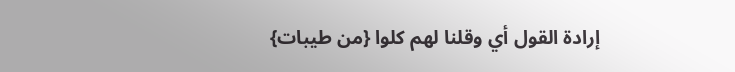إرادة القول أي وقلنا لهم كلوا {من طيبات}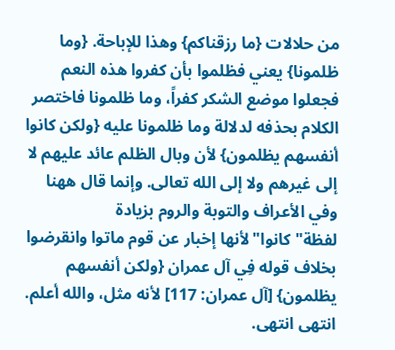من حلالات {ما رزقناكم} وهذا للإباحة. {وما ظلمونا} يعني فظلموا بأن كفروا هذه النعم فجعلوا موضع الشكر كفراً، وما ظلمونا فاختصر الكلام بحذفه لدلالة وما ظلمونا عليه {ولكن كانوا أنفسهم يظلمون} لأن وبال الظلم عائد عليهم لا إلى غيرهم ولا إلى الله تعالى. وإنما قال ههنا وفي الأعراف والتوبة والروم بزيادة لفظة"كانوا"لأنها إخبار عن قوم ماتوا وانقرضوا بخلاف قوله فِي آل عمران {ولكن أنفسهم يظلمون} [آل عمران: 117] لأنه مثل، والله أعلم. انتهى انتهى.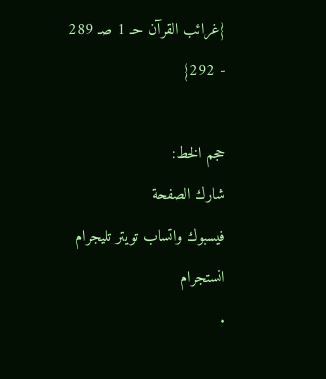{غرائب القرآن حـ 1 صـ 289 - 292}

حجم الخط:
شارك الصفحة
فيسبوك واتساب تويتر تليجرام انستجرام
.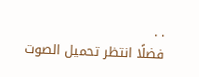. .
فضلًا انتظر تحميل الصوت